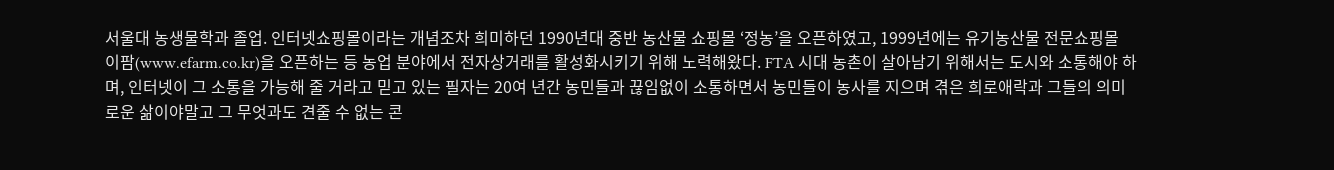서울대 농생물학과 졸업. 인터넷쇼핑몰이라는 개념조차 희미하던 1990년대 중반 농산물 쇼핑몰 ‘정농’을 오픈하였고, 1999년에는 유기농산물 전문쇼핑몰 이팜(www.efarm.co.kr)을 오픈하는 등 농업 분야에서 전자상거래를 활성화시키기 위해 노력해왔다. FTA 시대 농촌이 살아남기 위해서는 도시와 소통해야 하며, 인터넷이 그 소통을 가능해 줄 거라고 믿고 있는 필자는 20여 년간 농민들과 끊임없이 소통하면서 농민들이 농사를 지으며 겪은 희로애락과 그들의 의미로운 삶이야말고 그 무엇과도 견줄 수 없는 콘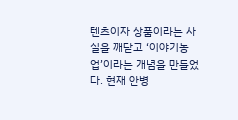텐츠이자 상품이라는 사실을 깨닫고 ‘이야기농업’이라는 개념을 만들었다. 현재 안병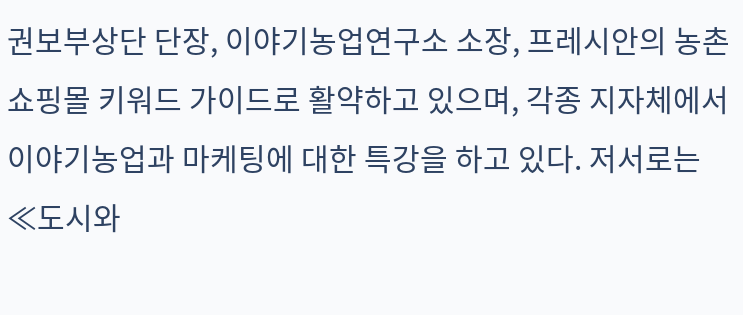권보부상단 단장, 이야기농업연구소 소장, 프레시안의 농촌쇼핑몰 키워드 가이드로 활약하고 있으며, 각종 지자체에서 이야기농업과 마케팅에 대한 특강을 하고 있다. 저서로는 ≪도시와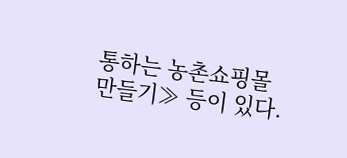통하는 농촌쇼핑몰 만들기≫ 등이 있다.